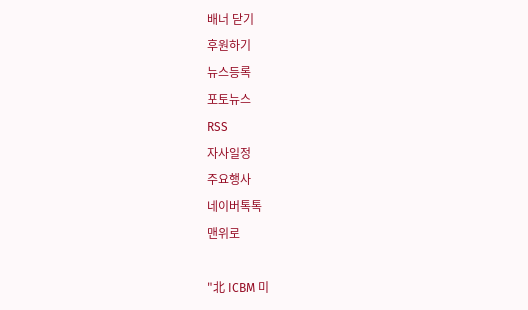배너 닫기
후원하기
뉴스등록
포토뉴스
RSS
자사일정
주요행사
네이버톡톡
맨위로

"北 ICBM 미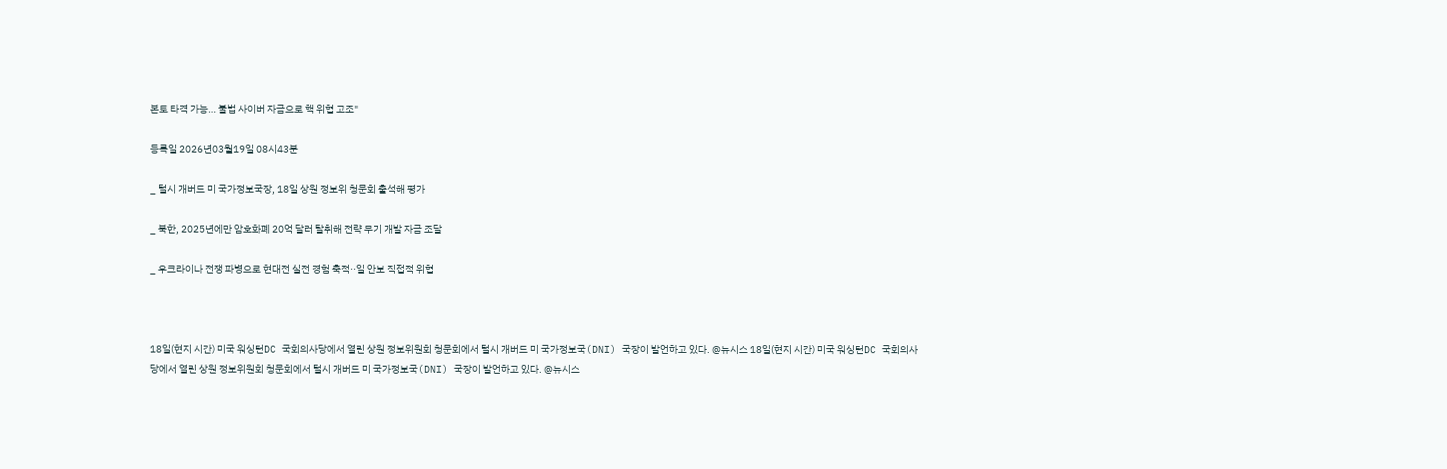본토 타격 가능… 불법 사이버 자금으로 핵 위협 고조"

등록일 2026년03월19일 08시43분

_ 털시 개버드 미 국가정보국장, 18일 상원 정보위 청문회 출석해 평가

_ 북한, 2025년에만 암호화폐 20억 달러 탈취해 전략 무기 개발 자금 조달

_ 우크라이나 전쟁 파병으로 현대전 실전 경험 축적··일 안보 직접적 위협



18일(현지 시간) 미국 워싱턴DC 국회의사당에서 열린 상원 정보위원회 청문회에서 털시 개버드 미 국가정보국(DNI) 국장이 발언하고 있다. @뉴시스 18일(현지 시간) 미국 워싱턴DC 국회의사당에서 열린 상원 정보위원회 청문회에서 털시 개버드 미 국가정보국(DNI) 국장이 발언하고 있다. @뉴시스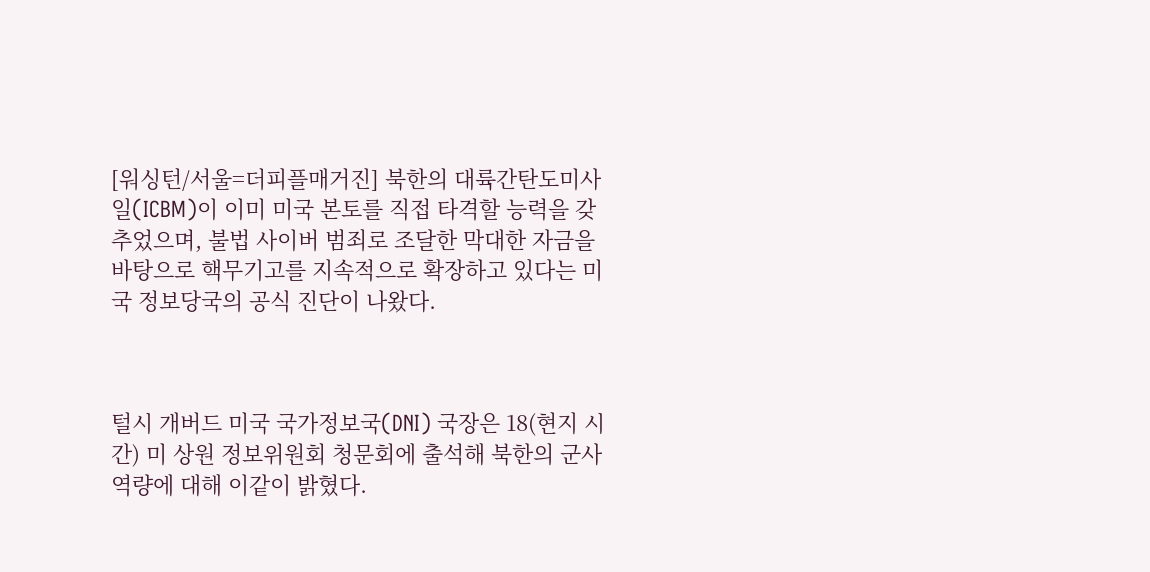[워싱턴/서울=더피플매거진] 북한의 대륙간탄도미사일(ICBM)이 이미 미국 본토를 직접 타격할 능력을 갖추었으며, 불법 사이버 범죄로 조달한 막대한 자금을 바탕으로 핵무기고를 지속적으로 확장하고 있다는 미국 정보당국의 공식 진단이 나왔다.



털시 개버드 미국 국가정보국(DNI) 국장은 18(현지 시간) 미 상원 정보위원회 청문회에 출석해 북한의 군사 역량에 대해 이같이 밝혔다.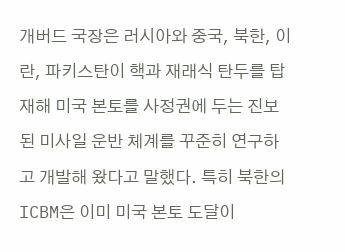개버드 국장은 러시아와 중국, 북한, 이란, 파키스탄이 핵과 재래식 탄두를 탑재해 미국 본토를 사정권에 두는 진보된 미사일 운반 체계를 꾸준히 연구하고 개발해 왔다고 말했다. 특히 북한의 ICBM은 이미 미국 본토 도달이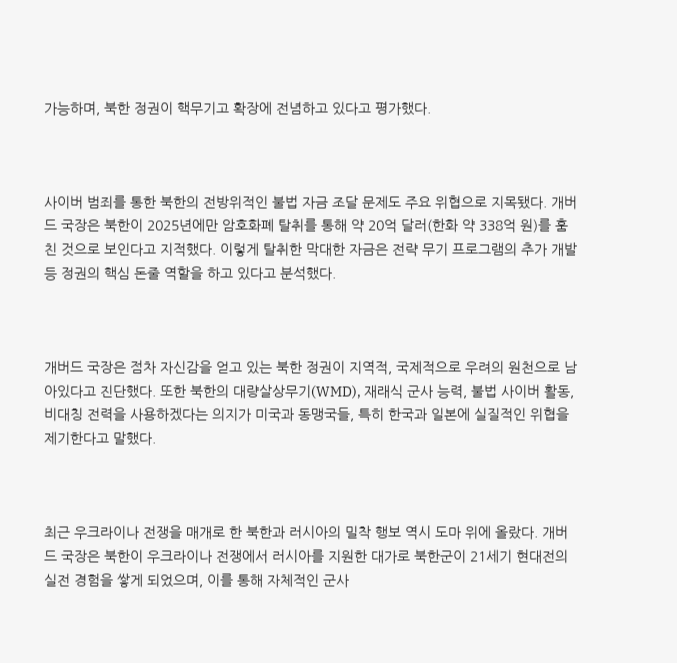가능하며, 북한 정권이 핵무기고 확장에 전념하고 있다고 평가했다.



사이버 범죄를 통한 북한의 전방위적인 불법 자금 조달 문제도 주요 위협으로 지목됐다. 개버드 국장은 북한이 2025년에만 암호화폐 탈취를 통해 약 20억 달러(한화 약 338억 원)를 훔친 것으로 보인다고 지적했다. 이렇게 탈취한 막대한 자금은 전략 무기 프로그램의 추가 개발 등 정권의 핵심 돈줄 역할을 하고 있다고 분석했다.



개버드 국장은 점차 자신감을 얻고 있는 북한 정권이 지역적, 국제적으로 우려의 원천으로 남아있다고 진단했다. 또한 북한의 대량살상무기(WMD), 재래식 군사 능력, 불법 사이버 활동, 비대칭 전력을 사용하겠다는 의지가 미국과 동맹국들, 특히 한국과 일본에 실질적인 위협을 제기한다고 말했다.



최근 우크라이나 전쟁을 매개로 한 북한과 러시아의 밀착 행보 역시 도마 위에 올랐다. 개버드 국장은 북한이 우크라이나 전쟁에서 러시아를 지원한 대가로 북한군이 21세기 현대전의 실전 경험을 쌓게 되었으며, 이를 통해 자체적인 군사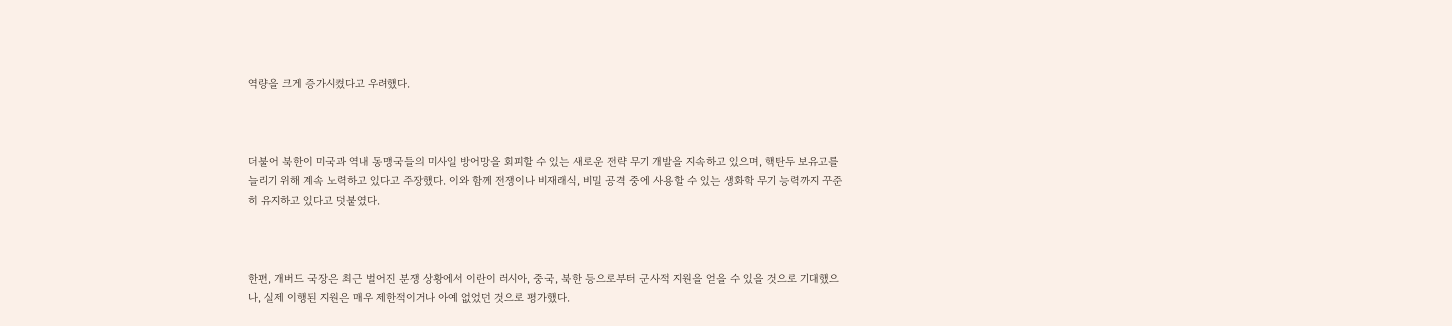역량을 크게 증가시켰다고 우려했다.



더불어 북한이 미국과 역내 동맹국들의 미사일 방어망을 회피할 수 있는 새로운 전략 무기 개발을 지속하고 있으며, 핵탄두 보유고를 늘리기 위해 계속 노력하고 있다고 주장했다. 이와 함께 전쟁이나 비재래식, 비밀 공격 중에 사용할 수 있는 생화학 무기 능력까지 꾸준히 유지하고 있다고 덧붙였다.



한편, 개버드 국장은 최근 벌어진 분쟁 상황에서 이란이 러시아, 중국, 북한 등으로부터 군사적 지원을 얻을 수 있을 것으로 기대했으나, 실제 이행된 지원은 매우 제한적이거나 아예 없었던 것으로 평가했다.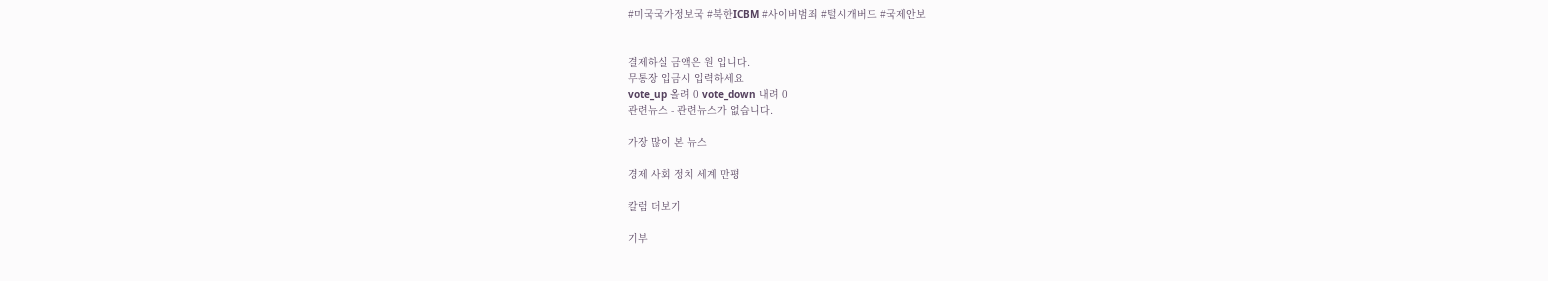#미국국가정보국 #북한ICBM #사이버범죄 #털시개버드 #국제안보


결제하실 금액은 원 입니다.
무통장 입금시 입력하세요
vote_up 올려 0 vote_down 내려 0
관련뉴스 - 관련뉴스가 없습니다.

가장 많이 본 뉴스

경제 사회 정치 세계 만평

칼럼 더보기

기부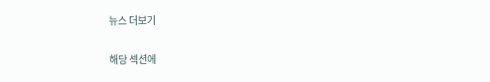뉴스 더보기

해당 섹션에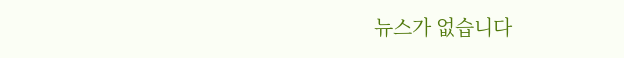뉴스가 없습니다